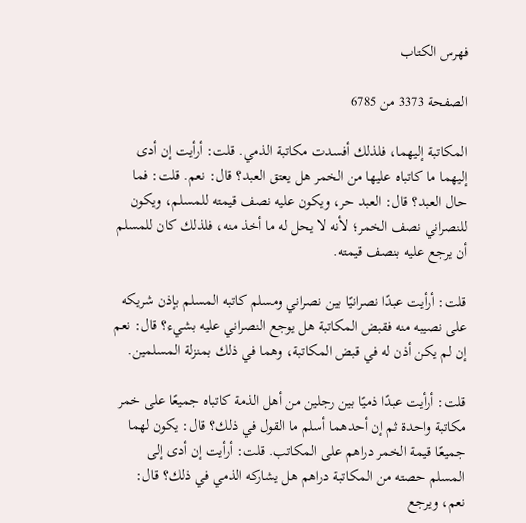فهرس الكتاب

الصفحة 3373 من 6785

المكاتبة إليهما، فلذلك أفسدت مكاتبة الذمي. قلت: أرأيت إن أدى إليهما ما كاتباه عليها من الخمر هل يعتق العبد؟ قال: نعم. قلت: فما حال العبد؟ قال: العبد حر، ويكون عليه نصف قيمته للمسلم، ويكون للنصراني نصف الخمر؛ لأنه لا يحل له ما أخذ منه، فلذلك كان للمسلم أن يرجع عليه بنصف قيمته.

قلت: أرأيت عبدًا نصرانيًا بين نصراني ومسلم كاتبه المسلم بإذن شريكه على نصيبه منه فقبض المكاتبة هل يوجع النصراني عليه بشيء؟ قال: نعم إن لم يكن أذن له في قبض المكاتبة، وهما في ذلك بمنزلة المسلمين.

قلت: أرأيت عبدًا ذميًا بين رجلين من أهل الذمة كاتباه جميعًا على خمر مكاتبة واحدة ثم إن أحدهما أسلم ما القول في ذلك؟ قال: يكون لهما جميعًا قيمة الخمر دراهم على المكاتب. قلت: أرأيت إن أدى إلى المسلم حصته من المكاتبة دراهم هل يشاركه الذمي في ذلك؟ قال: نعم، ويرجع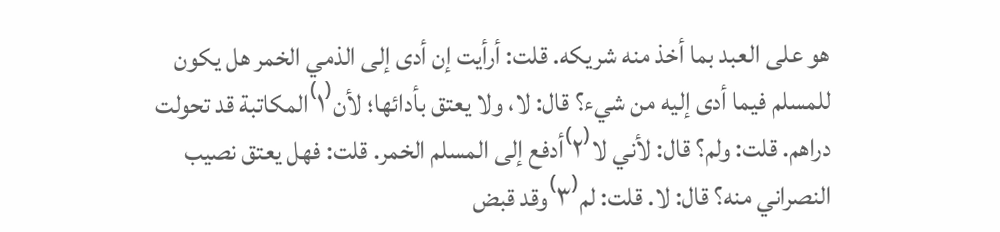هو على العبد بما أخذ منه شريكه. قلت: أرأيت إن أدى إلى الذمي الخمر هل يكون للمسلم فيما أدى إليه من شيء؟ قال: لا، ولا يعتق بأدائها؛ لأن⁽١⁾المكاتبة قد تحولت دراهم. قلت: ولم؟ قال: لأني لا⁽٢⁾أدفع إلى المسلم الخمر. قلت: فهل يعتق نصيب النصراني منه؟ قال: لا. قلت: لم⁽٣⁾وقد قبض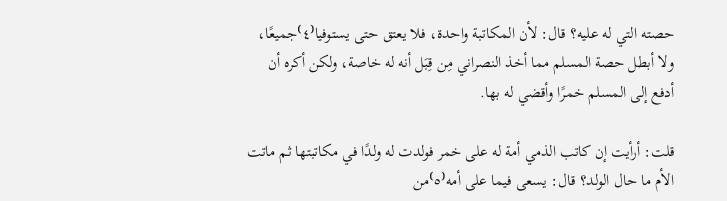حصته التي له عليه؟ قال: لأن المكاتبة واحدة، فلا يعتق حتى يستوفيا⁽٤⁾جميعًا، ولا أبطل حصة المسلم مما أخذ النصراني مِن قِبَل أنه له خاصة، ولكن أكره أن أدفع إلى المسلم خمرًا وأقضي له بها.

قلت: أرأيت إن كاتب الذمي أمة له على خمر فولدت له ولدًا في مكاتبتها ثم ماتت الأم ما حال الولد؟ قال: يسعى فيما على أمه⁽٥⁾من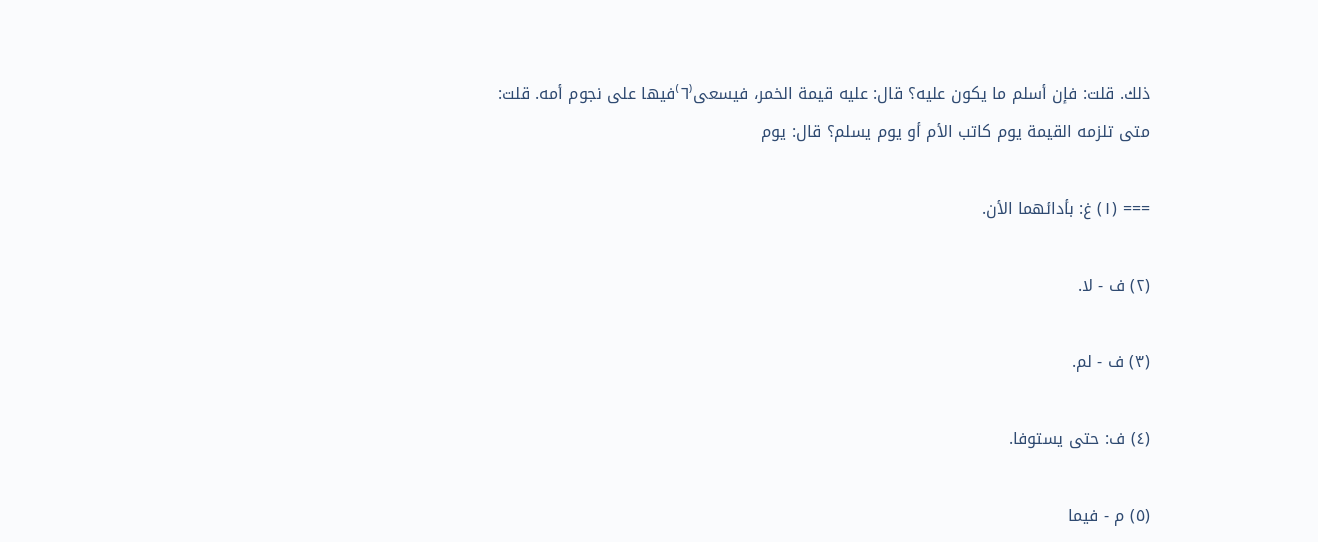ذلك. قلت: فإن أسلم ما يكون عليه؟ قال: عليه قيمة الخمر، فيسعى⁽٦⁾فيها على نجوم أمه. قلت: متى تلزمه القيمة يوم كاتب الأم أو يوم يسلم؟ قال: يوم

=== (١) غ: بأدائهما الأن.

(٢) ف - لا.

(٣) ف - لم.

(٤) ف: حتى يستوفا.

(٥) م - فيما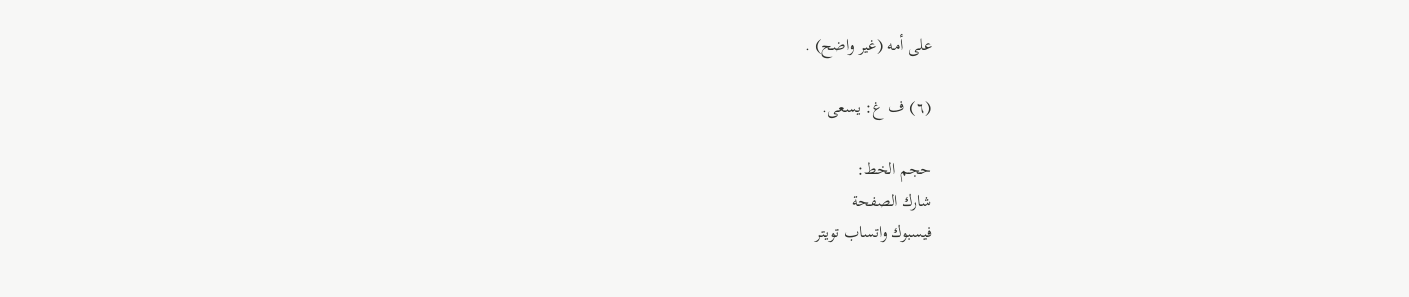على أمه (غير واضح) .

(٦) ف غ: يسعى.

حجم الخط:
شارك الصفحة
فيسبوك واتساب تويتر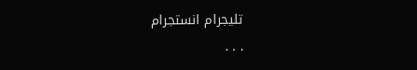تليجرام انستجرام
. . .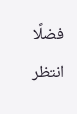فضلًا انتظر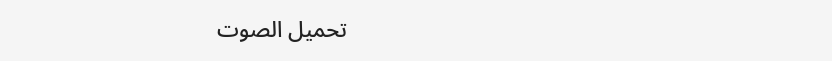تحميل الصوت